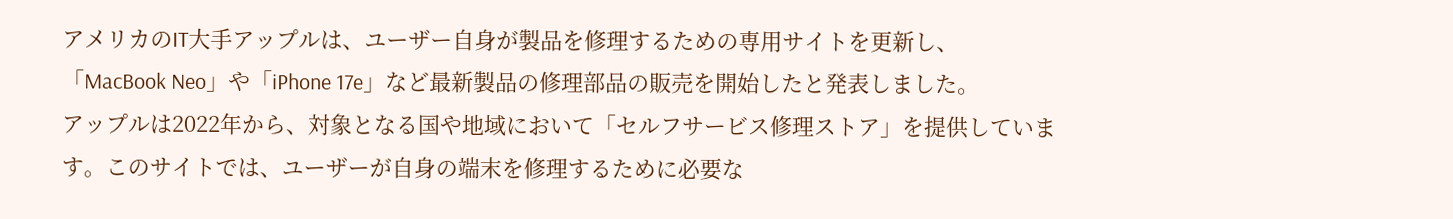アメリカのIT大手アップルは、ユーザー自身が製品を修理するための専用サイトを更新し、「MacBook Neo」や「iPhone 17e」など最新製品の修理部品の販売を開始したと発表しました。
アップルは2022年から、対象となる国や地域において「セルフサービス修理ストア」を提供しています。このサイトでは、ユーザーが自身の端末を修理するために必要な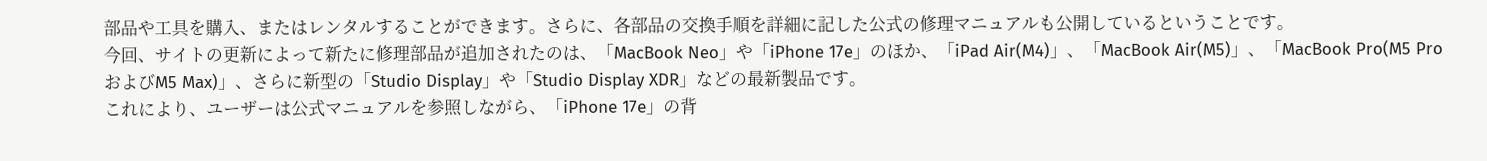部品や工具を購入、またはレンタルすることができます。さらに、各部品の交換手順を詳細に記した公式の修理マニュアルも公開しているということです。
今回、サイトの更新によって新たに修理部品が追加されたのは、「MacBook Neo」や「iPhone 17e」のほか、「iPad Air(M4)」、「MacBook Air(M5)」、「MacBook Pro(M5 ProおよびM5 Max)」、さらに新型の「Studio Display」や「Studio Display XDR」などの最新製品です。
これにより、ユーザーは公式マニュアルを参照しながら、「iPhone 17e」の背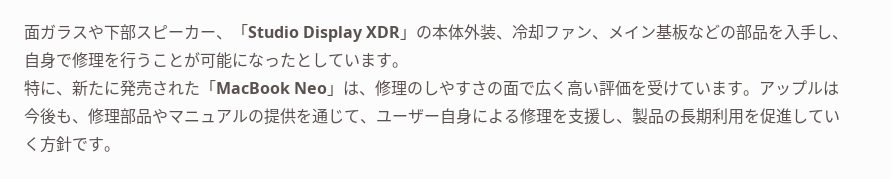面ガラスや下部スピーカー、「Studio Display XDR」の本体外装、冷却ファン、メイン基板などの部品を入手し、自身で修理を行うことが可能になったとしています。
特に、新たに発売された「MacBook Neo」は、修理のしやすさの面で広く高い評価を受けています。アップルは今後も、修理部品やマニュアルの提供を通じて、ユーザー自身による修理を支援し、製品の長期利用を促進していく方針です。